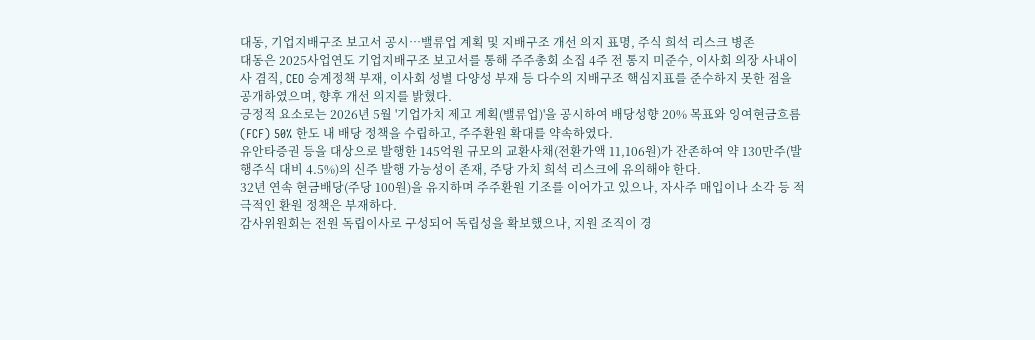대동, 기업지배구조 보고서 공시…밸류업 계획 및 지배구조 개선 의지 표명, 주식 희석 리스크 병존
대동은 2025사업연도 기업지배구조 보고서를 통해 주주총회 소집 4주 전 통지 미준수, 이사회 의장 사내이사 겸직, CEO 승계정책 부재, 이사회 성별 다양성 부재 등 다수의 지배구조 핵심지표를 준수하지 못한 점을 공개하였으며, 향후 개선 의지를 밝혔다.
긍정적 요소로는 2026년 5월 '기업가치 제고 계획(밸류업)'을 공시하여 배당성향 20% 목표와 잉여현금흐름(FCF) 50% 한도 내 배당 정책을 수립하고, 주주환원 확대를 약속하였다.
유안타증권 등을 대상으로 발행한 145억원 규모의 교환사채(전환가액 11,106원)가 잔존하여 약 130만주(발행주식 대비 4.5%)의 신주 발행 가능성이 존재, 주당 가치 희석 리스크에 유의해야 한다.
32년 연속 현금배당(주당 100원)을 유지하며 주주환원 기조를 이어가고 있으나, 자사주 매입이나 소각 등 적극적인 환원 정책은 부재하다.
감사위원회는 전원 독립이사로 구성되어 독립성을 확보했으나, 지원 조직이 경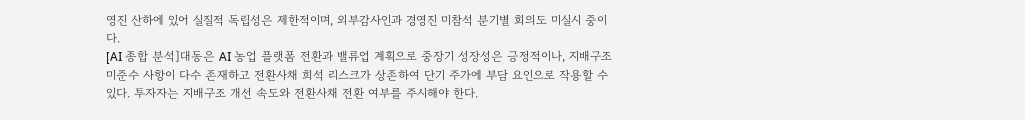영진 산하에 있어 실질적 독립성은 제한적이며, 외부감사인과 경영진 미참석 분기별 회의도 미실시 중이다.
[AI 종합 분석]대동은 AI 농업 플랫폼 전환과 밸류업 계획으로 중장기 성장성은 긍정적이나, 지배구조 미준수 사항이 다수 존재하고 전환사채 희석 리스크가 상존하여 단기 주가에 부담 요인으로 작용할 수 있다. 투자자는 지배구조 개선 속도와 전환사채 전환 여부를 주시해야 한다.